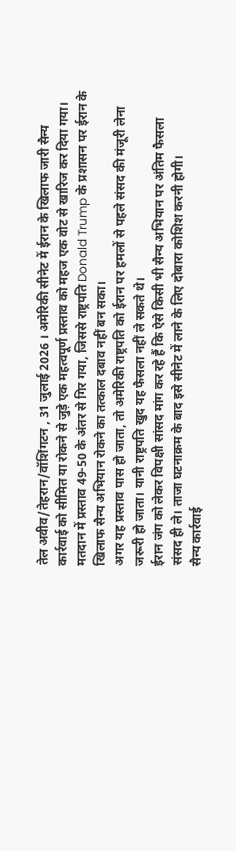तेल अवीव/तेहरान/वॉशिंगटन , 31 जुलाई 2026 । अमेरिकी सीनेट में ईरान के खिलाफ जारी सैन्य कार्रवाई को सीमित या रोकने से जुड़े एक महत्वपूर्ण प्रस्ताव को महज एक वोट से खारिज कर दिया गया। मतदान में प्रस्ताव 49-50 के अंतर से गिर गया, जिससे राष्ट्रपति Donald Trump के प्रशासन पर ईरान के खिलाफ सैन्य अभियान रोकने का तत्काल दबाव नहीं बन सका।
अगर यह प्रस्ताव पास हो जाता, तो अमेरिकी राष्ट्रपति को ईरान पर हमलों से पहले संसद की मंजूरी लेना जरूरी हो जाता। यानी राष्ट्रपति खुद यह फैसला नहीं ले सकते थे।
ईरान जंग को लेकर विपक्षी सांसद मांग कर रहे हैं कि ऐसे किसी भी सैन्य अभियान पर अंतिम फैसला संसद ही ले। ताजा घटनाक्रम के बाद इसे सीनेट में लाने के लिए दोबारा कोशिश करनी होगी।
सैन्य कार्रवाई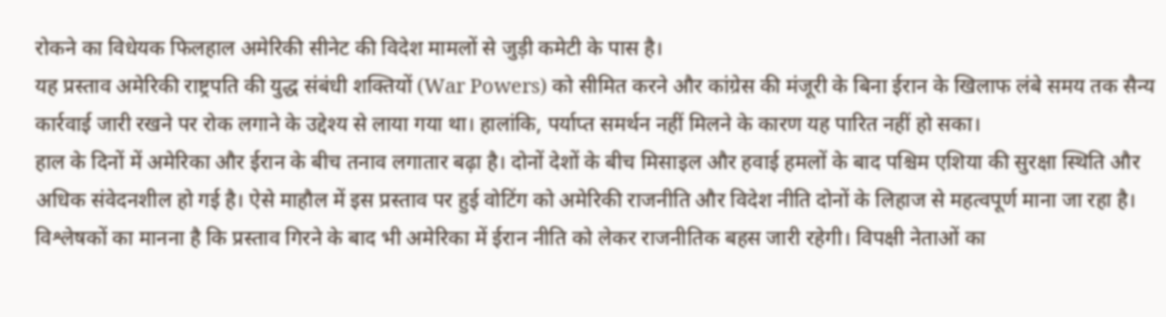रोकने का विधेयक फिलहाल अमेरिकी सीनेट की विदेश मामलों से जुड़ी कमेटी के पास है।
यह प्रस्ताव अमेरिकी राष्ट्रपति की युद्ध संबंधी शक्तियों (War Powers) को सीमित करने और कांग्रेस की मंजूरी के बिना ईरान के खिलाफ लंबे समय तक सैन्य कार्रवाई जारी रखने पर रोक लगाने के उद्देश्य से लाया गया था। हालांकि, पर्याप्त समर्थन नहीं मिलने के कारण यह पारित नहीं हो सका।
हाल के दिनों में अमेरिका और ईरान के बीच तनाव लगातार बढ़ा है। दोनों देशों के बीच मिसाइल और हवाई हमलों के बाद पश्चिम एशिया की सुरक्षा स्थिति और अधिक संवेदनशील हो गई है। ऐसे माहौल में इस प्रस्ताव पर हुई वोटिंग को अमेरिकी राजनीति और विदेश नीति दोनों के लिहाज से महत्वपूर्ण माना जा रहा है।
विश्लेषकों का मानना है कि प्रस्ताव गिरने के बाद भी अमेरिका में ईरान नीति को लेकर राजनीतिक बहस जारी रहेगी। विपक्षी नेताओं का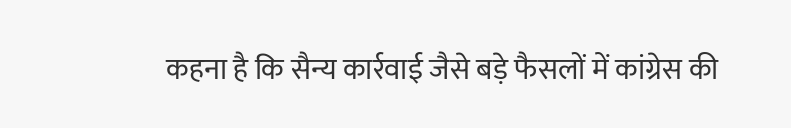कहना है कि सैन्य कार्रवाई जैसे बड़े फैसलों में कांग्रेस की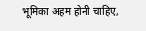भूमिका अहम होनी चाहिए,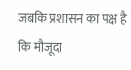जबकि प्रशासन का पक्ष है कि मौजूदा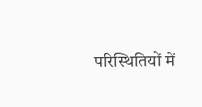परिस्थितियों में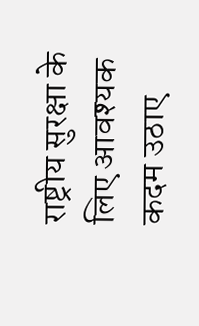राष्ट्रीय सुरक्षा के लिए आवश्यक कदम उठाए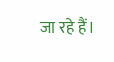जा रहे हैं।